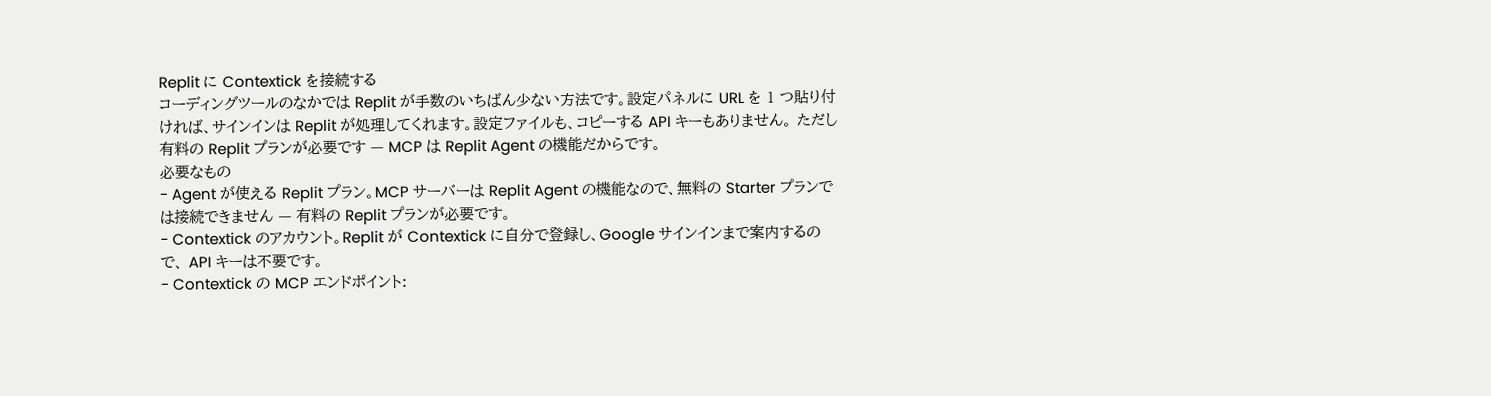Replit に Contextick を接続する
コーディングツールのなかでは Replit が手数のいちばん少ない方法です。設定パネルに URL を 1 つ貼り付ければ、サインインは Replit が処理してくれます。設定ファイルも、コピーする API キーもありません。 ただし有料の Replit プランが必要です — MCP は Replit Agent の機能だからです。
必要なもの
- Agent が使える Replit プラン。MCP サーバーは Replit Agent の機能なので、無料の Starter プランでは接続できません — 有料の Replit プランが必要です。
- Contextick のアカウント。Replit が Contextick に自分で登録し、Google サインインまで案内するので、 API キーは不要です。
- Contextick の MCP エンドポイント: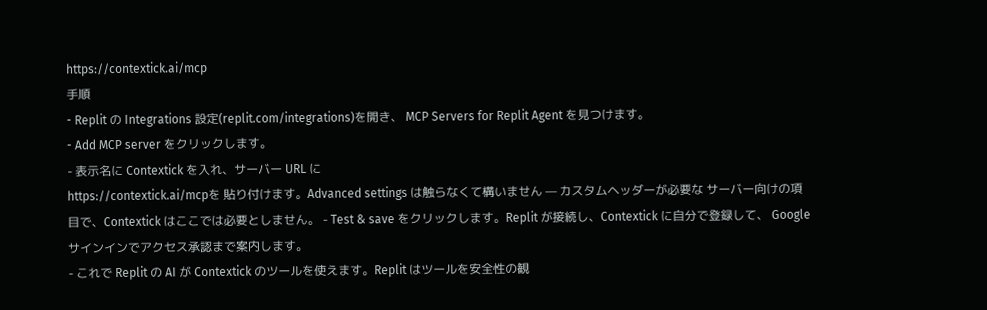https://contextick.ai/mcp
手順
- Replit の Integrations 設定(replit.com/integrations)を開き、 MCP Servers for Replit Agent を見つけます。
- Add MCP server をクリックします。
- 表示名に Contextick を入れ、サーバー URL に
https://contextick.ai/mcpを 貼り付けます。Advanced settings は触らなくて構いません — カスタムヘッダーが必要な サーバー向けの項目で、Contextick はここでは必要としません。 - Test & save をクリックします。Replit が接続し、Contextick に自分で登録して、 Google サインインでアクセス承認まで案内します。
- これで Replit の AI が Contextick のツールを使えます。Replit はツールを安全性の観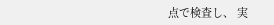点で検査し、 実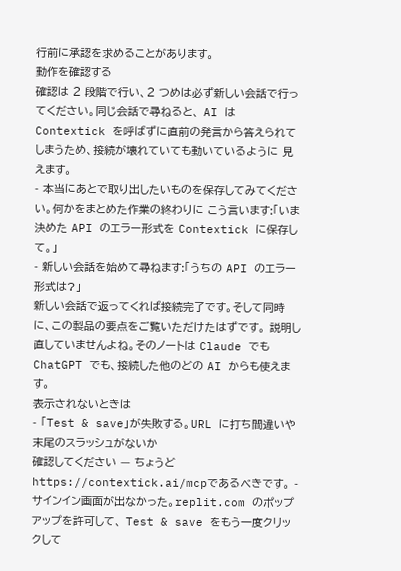行前に承認を求めることがあります。
動作を確認する
確認は 2 段階で行い、2 つめは必ず新しい会話で行ってください。同じ会話で尋ねると、 AI は Contextick を呼ばずに直前の発言から答えられてしまうため、接続が壊れていても動いているように 見えます。
- 本当にあとで取り出したいものを保存してみてください。何かをまとめた作業の終わりに こう言います:「いま決めた API のエラー形式を Contextick に保存して。」
- 新しい会話を始めて尋ねます:「うちの API のエラー形式は?」
新しい会話で返ってくれば接続完了です。そして同時に、この製品の要点をご覧いただけたはずです。 説明し直していませんよね。そのノートは Claude でも ChatGPT でも、接続した他のどの AI からも使えます。
表示されないときは
- 「Test & save」が失敗する。URL に打ち間違いや末尾のスラッシュがないか
確認してください — ちょうど
https://contextick.ai/mcpであるべきです。 - サインイン画面が出なかった。replit.com のポップアップを許可して、 Test & save をもう一度クリックして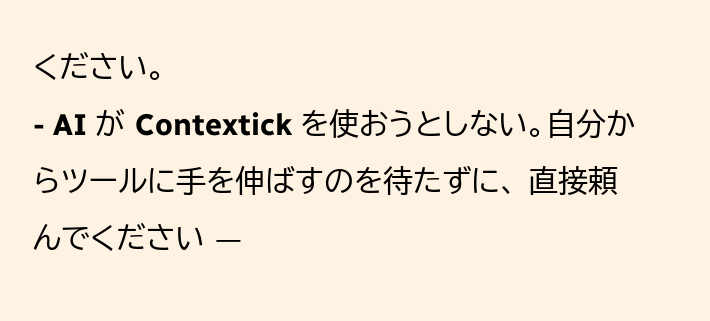ください。
- AI が Contextick を使おうとしない。自分からツールに手を伸ばすのを待たずに、 直接頼んでください —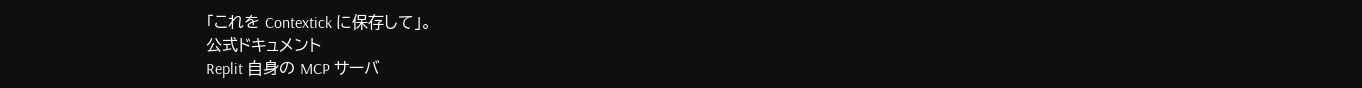「これを Contextick に保存して」。
公式ドキュメント
Replit 自身の MCP サーバ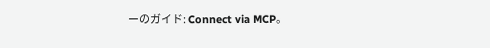ーのガイド: Connect via MCP。